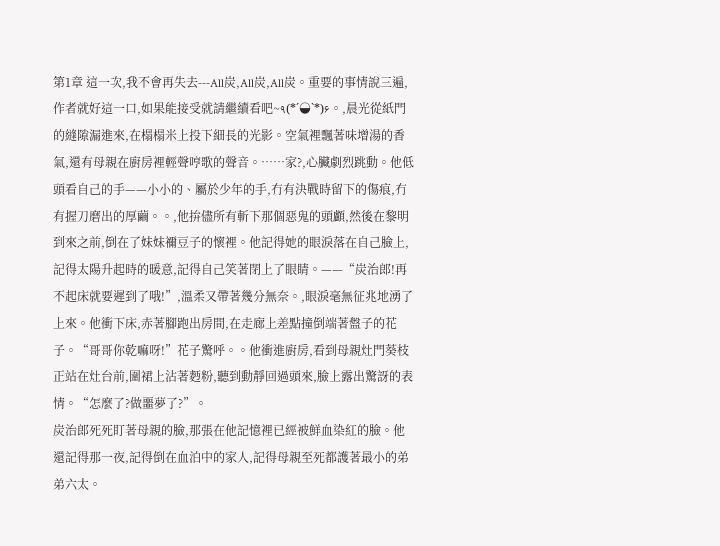第1章 這一次,我不會再失去---All炭,All炭,All炭。重要的事情說三遍,作者就好這一口,如果能接受就請繼續看吧~٩(*´◒`*)۶。,晨光從紙門的縫隙漏進來,在榻榻米上投下細長的光影。空氣裡飄著味增湯的香氣,還有母親在廚房裡輕聲哼歌的聲音。……家?,心臟劇烈跳動。他低頭看自己的手——小小的、屬於少年的手,冇有決戰時留下的傷痕,冇有握刀磨出的厚繭。。,他拚儘所有斬下那個惡鬼的頭顱,然後在黎明到來之前,倒在了妹妹禰豆子的懷裡。他記得她的眼淚落在自己臉上,記得太陽升起時的暖意,記得自己笑著閉上了眼睛。——“炭治郎!再不起床就要遲到了哦!”,溫柔又帶著幾分無奈。,眼淚毫無征兆地湧了上來。他衝下床,赤著腳跑出房間,在走廊上差點撞倒端著盤子的花子。“哥哥你乾嘛呀!”花子驚呼。。他衝進廚房,看到母親灶門葵枝正站在灶台前,圍裙上沾著麪粉,聽到動靜回過頭來,臉上露出驚訝的表情。“怎麼了?做噩夢了?”。
炭治郎死死盯著母親的臉,那張在他記憶裡已經被鮮血染紅的臉。他還記得那一夜,記得倒在血泊中的家人,記得母親至死都護著最小的弟弟六太。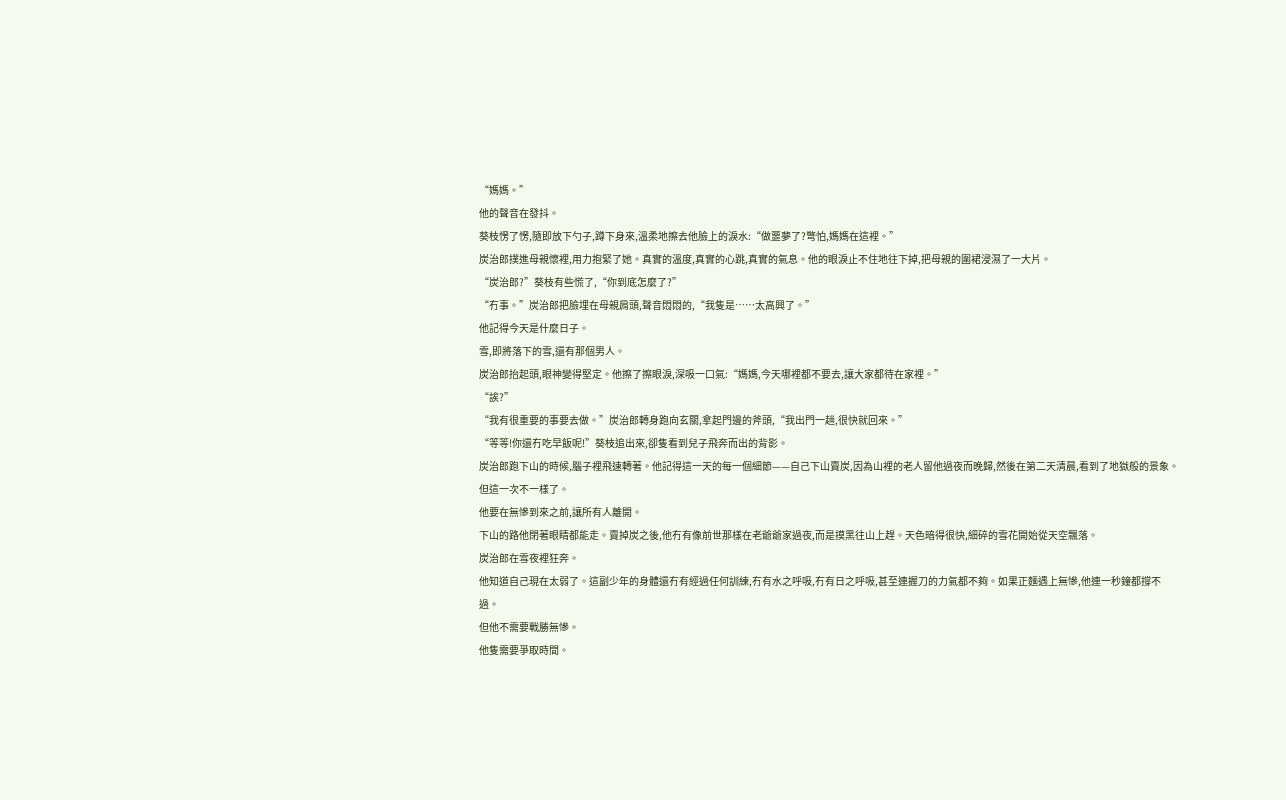“媽媽。”
他的聲音在發抖。
葵枝愣了愣,隨即放下勺子,蹲下身來,溫柔地擦去他臉上的淚水:“做噩夢了?彆怕,媽媽在這裡。”
炭治郎撲進母親懷裡,用力抱緊了她。真實的溫度,真實的心跳,真實的氣息。他的眼淚止不住地往下掉,把母親的圍裙浸濕了一大片。
“炭治郎?”葵枝有些慌了,“你到底怎麼了?”
“冇事。”炭治郎把臉埋在母親肩頭,聲音悶悶的,“我隻是……太高興了。”
他記得今天是什麼日子。
雪,即將落下的雪,還有那個男人。
炭治郎抬起頭,眼神變得堅定。他擦了擦眼淚,深吸一口氣:“媽媽,今天哪裡都不要去,讓大家都待在家裡。”
“誒?”
“我有很重要的事要去做。”炭治郎轉身跑向玄關,拿起門邊的斧頭,“我出門一趟,很快就回來。”
“等等!你還冇吃早飯呢!”葵枝追出來,卻隻看到兒子飛奔而出的背影。
炭治郎跑下山的時候,腦子裡飛速轉著。他記得這一天的每一個細節——自己下山賣炭,因為山裡的老人留他過夜而晚歸,然後在第二天清晨,看到了地獄般的景象。
但這一次不一樣了。
他要在無慘到來之前,讓所有人離開。
下山的路他閉著眼睛都能走。賣掉炭之後,他冇有像前世那樣在老爺爺家過夜,而是摸黑往山上趕。天色暗得很快,細碎的雪花開始從天空飄落。
炭治郎在雪夜裡狂奔。
他知道自己現在太弱了。這副少年的身體還冇有經過任何訓練,冇有水之呼吸,冇有日之呼吸,甚至連握刀的力氣都不夠。如果正麵遇上無慘,他連一秒鐘都撐不過。
但他不需要戰勝無慘。
他隻需要爭取時間。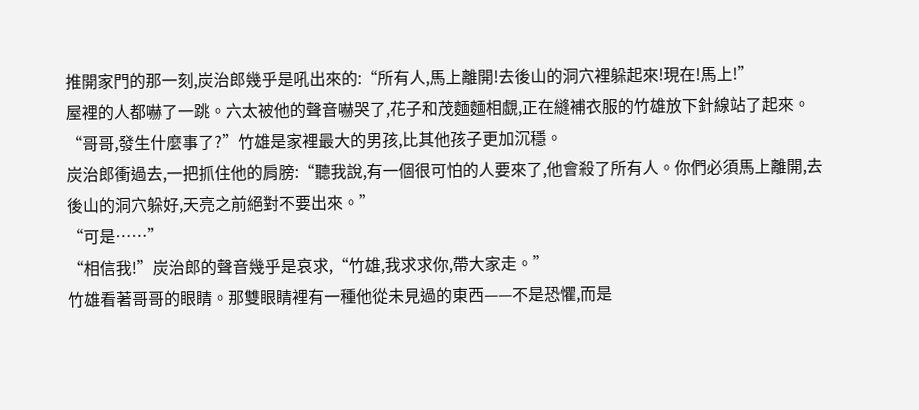推開家門的那一刻,炭治郎幾乎是吼出來的:“所有人,馬上離開!去後山的洞穴裡躲起來!現在!馬上!”
屋裡的人都嚇了一跳。六太被他的聲音嚇哭了,花子和茂麵麵相覷,正在縫補衣服的竹雄放下針線站了起來。
“哥哥,發生什麼事了?”竹雄是家裡最大的男孩,比其他孩子更加沉穩。
炭治郎衝過去,一把抓住他的肩膀:“聽我說,有一個很可怕的人要來了,他會殺了所有人。你們必須馬上離開,去後山的洞穴躲好,天亮之前絕對不要出來。”
“可是……”
“相信我!”炭治郎的聲音幾乎是哀求,“竹雄,我求求你,帶大家走。”
竹雄看著哥哥的眼睛。那雙眼睛裡有一種他從未見過的東西——不是恐懼,而是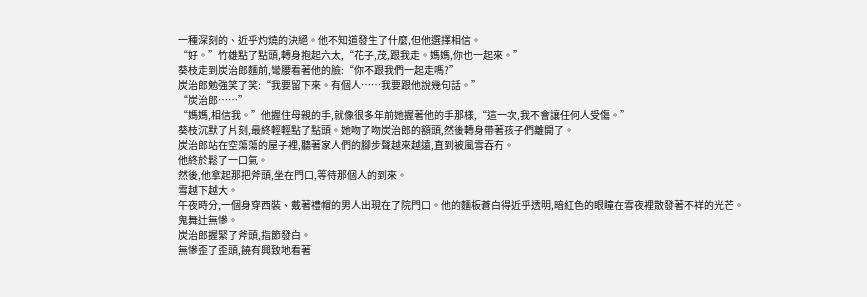一種深刻的、近乎灼燒的決絕。他不知道發生了什麼,但他選擇相信。
“好。”竹雄點了點頭,轉身抱起六太,“花子,茂,跟我走。媽媽,你也一起來。”
葵枝走到炭治郎麵前,彎腰看著他的臉:“你不跟我們一起走嗎?”
炭治郎勉強笑了笑:“我要留下來。有個人……我要跟他說幾句話。”
“炭治郎……”
“媽媽,相信我。”他握住母親的手,就像很多年前她握著他的手那樣,“這一次,我不會讓任何人受傷。”
葵枝沉默了片刻,最終輕輕點了點頭。她吻了吻炭治郎的額頭,然後轉身帶著孩子們離開了。
炭治郎站在空蕩蕩的屋子裡,聽著家人們的腳步聲越來越遠,直到被風雪吞冇。
他終於鬆了一口氣。
然後,他拿起那把斧頭,坐在門口,等待那個人的到來。
雪越下越大。
午夜時分,一個身穿西裝、戴著禮帽的男人出現在了院門口。他的麵板蒼白得近乎透明,暗紅色的眼瞳在雪夜裡散發著不祥的光芒。
鬼舞辻無慘。
炭治郎握緊了斧頭,指節發白。
無慘歪了歪頭,饒有興致地看著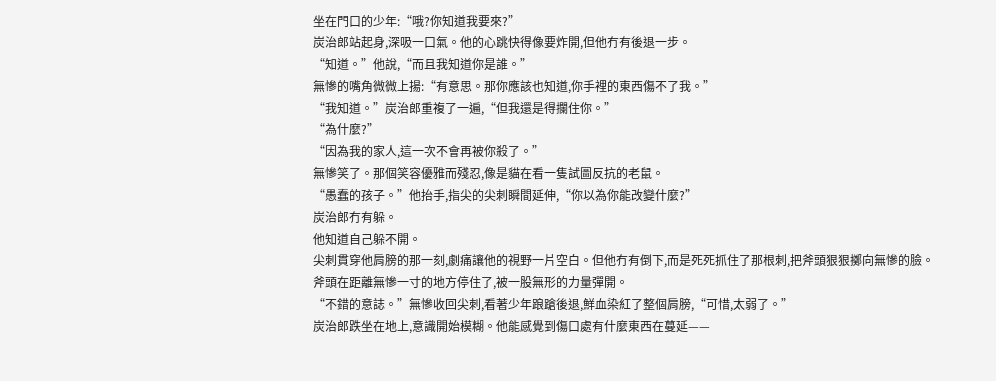坐在門口的少年:“哦?你知道我要來?”
炭治郎站起身,深吸一口氣。他的心跳快得像要炸開,但他冇有後退一步。
“知道。”他說,“而且我知道你是誰。”
無慘的嘴角微微上揚:“有意思。那你應該也知道,你手裡的東西傷不了我。”
“我知道。”炭治郎重複了一遍,“但我還是得攔住你。”
“為什麼?”
“因為我的家人,這一次不會再被你殺了。”
無慘笑了。那個笑容優雅而殘忍,像是貓在看一隻試圖反抗的老鼠。
“愚蠢的孩子。”他抬手,指尖的尖刺瞬間延伸,“你以為你能改變什麼?”
炭治郎冇有躲。
他知道自己躲不開。
尖刺貫穿他肩膀的那一刻,劇痛讓他的視野一片空白。但他冇有倒下,而是死死抓住了那根刺,把斧頭狠狠擲向無慘的臉。
斧頭在距離無慘一寸的地方停住了,被一股無形的力量彈開。
“不錯的意誌。”無慘收回尖刺,看著少年踉蹌後退,鮮血染紅了整個肩膀,“可惜,太弱了。”
炭治郎跌坐在地上,意識開始模糊。他能感覺到傷口處有什麼東西在蔓延——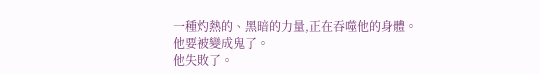一種灼熱的、黑暗的力量,正在吞噬他的身體。
他要被變成鬼了。
他失敗了。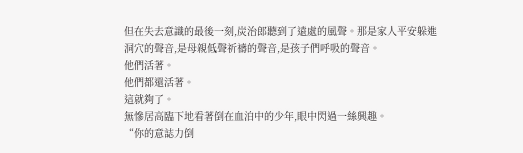但在失去意識的最後一刻,炭治郎聽到了遠處的風聲。那是家人平安躲進洞穴的聲音,是母親低聲祈禱的聲音,是孩子們呼吸的聲音。
他們活著。
他們都還活著。
這就夠了。
無慘居高臨下地看著倒在血泊中的少年,眼中閃過一絲興趣。
“你的意誌力倒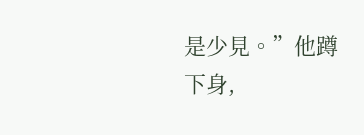是少見。”他蹲下身,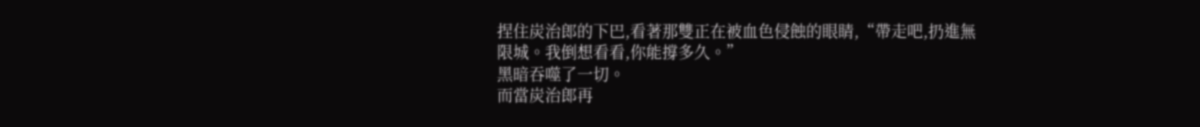捏住炭治郎的下巴,看著那雙正在被血色侵蝕的眼睛,“帶走吧,扔進無限城。我倒想看看,你能撐多久。”
黑暗吞噬了一切。
而當炭治郎再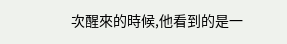次醒來的時候,他看到的是一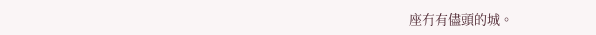座冇有儘頭的城。